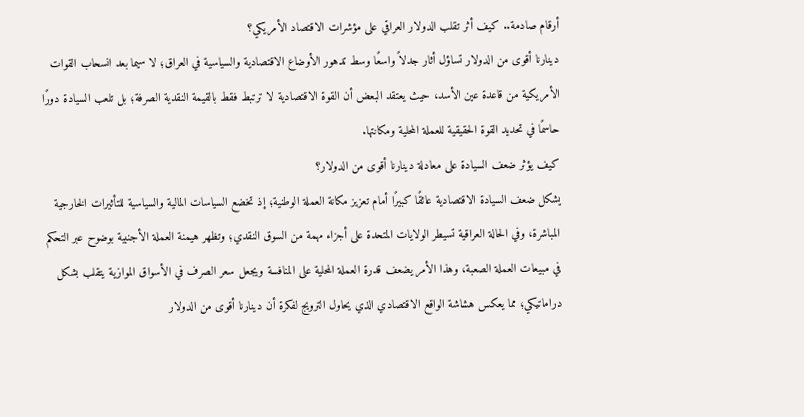أرقام صادمة.. كيف أثر تقلب الدولار العراقي على مؤشرات الاقتصاد الأمريكي؟
دينارنا أقوى من الدولار تساؤل أثار جدلاً واسعًا وسط تدهور الأوضاع الاقتصادية والسياسية في العراق؛ لا سيما بعد انسحاب القوات الأمريكية من قاعدة عين الأسد، حيث يعتقد البعض أن القوة الاقتصادية لا ترتبط فقط بالقيمة النقدية الصرفة؛ بل تلعب السيادة دورًا حاسمًا في تحديد القوة الحقيقية للعملة المحلية ومكانتها.
كيف يؤثر ضعف السيادة على معادلة دينارنا أقوى من الدولار؟
يشكل ضعف السيادة الاقتصادية عائقًا كبيرًا أمام تعزيز مكانة العملة الوطنية؛ إذ تخضع السياسات المالية والسياسية للتأثيرات الخارجية المباشرة، وفي الحالة العراقية تسيطر الولايات المتحدة على أجزاء مهمة من السوق النقدي؛ وتظهر هيمنة العملة الأجنبية بوضوح عبر التحكم في مبيعات العملة الصعبة، وهذا الأمر يضعف قدرة العملة المحلية على المنافسة ويجعل سعر الصرف في الأسواق الموازية يتقلب بشكل دراماتيكي؛ مما يعكس هشاشة الواقع الاقتصادي الذي يحاول الترويج لفكرة أن دينارنا أقوى من الدولار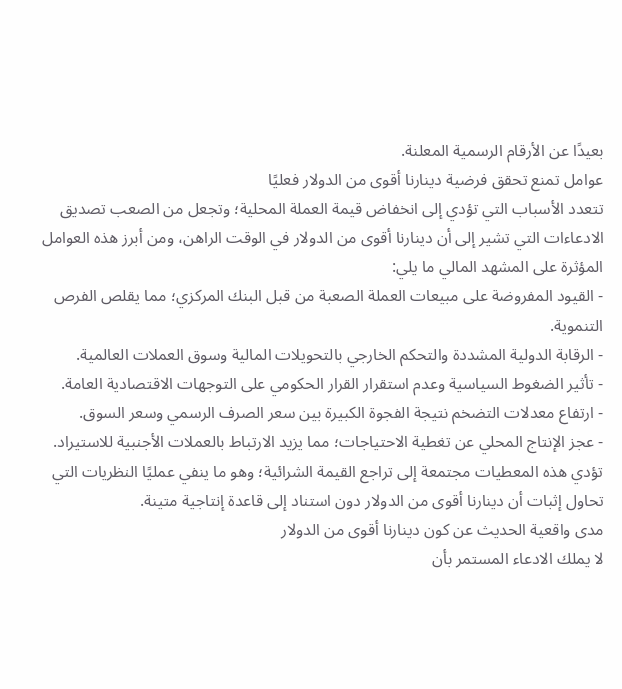بعيدًا عن الأرقام الرسمية المعلنة.
عوامل تمنع تحقق فرضية دينارنا أقوى من الدولار فعليًا
تتعدد الأسباب التي تؤدي إلى انخفاض قيمة العملة المحلية؛ وتجعل من الصعب تصديق الادعاءات التي تشير إلى أن دينارنا أقوى من الدولار في الوقت الراهن، ومن أبرز هذه العوامل المؤثرة على المشهد المالي ما يلي:
- القيود المفروضة على مبيعات العملة الصعبة من قبل البنك المركزي؛ مما يقلص الفرص التنموية.
- الرقابة الدولية المشددة والتحكم الخارجي بالتحويلات المالية وسوق العملات العالمية.
- تأثير الضغوط السياسية وعدم استقرار القرار الحكومي على التوجهات الاقتصادية العامة.
- ارتفاع معدلات التضخم نتيجة الفجوة الكبيرة بين سعر الصرف الرسمي وسعر السوق.
- عجز الإنتاج المحلي عن تغطية الاحتياجات؛ مما يزيد الارتباط بالعملات الأجنبية للاستيراد.
تؤدي هذه المعطيات مجتمعة إلى تراجع القيمة الشرائية؛ وهو ما ينفي عمليًا النظريات التي تحاول إثبات أن دينارنا أقوى من الدولار دون استناد إلى قاعدة إنتاجية متينة.
مدى واقعية الحديث عن كون دينارنا أقوى من الدولار
لا يملك الادعاء المستمر بأن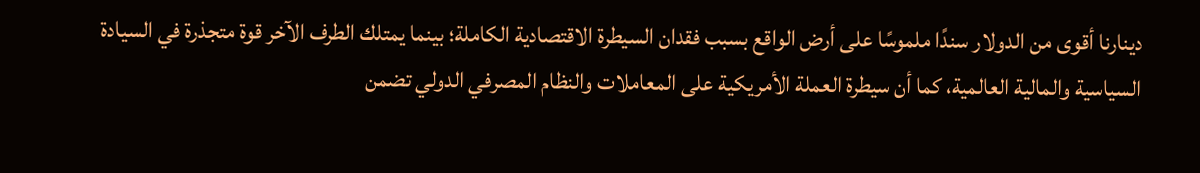دينارنا أقوى من الدولار سندًا ملموسًا على أرض الواقع بسبب فقدان السيطرة الاقتصادية الكاملة؛ بينما يمتلك الطرف الآخر قوة متجذرة في السيادة السياسية والمالية العالمية، كما أن سيطرة العملة الأمريكية على المعاملات والنظام المصرفي الدولي تضمن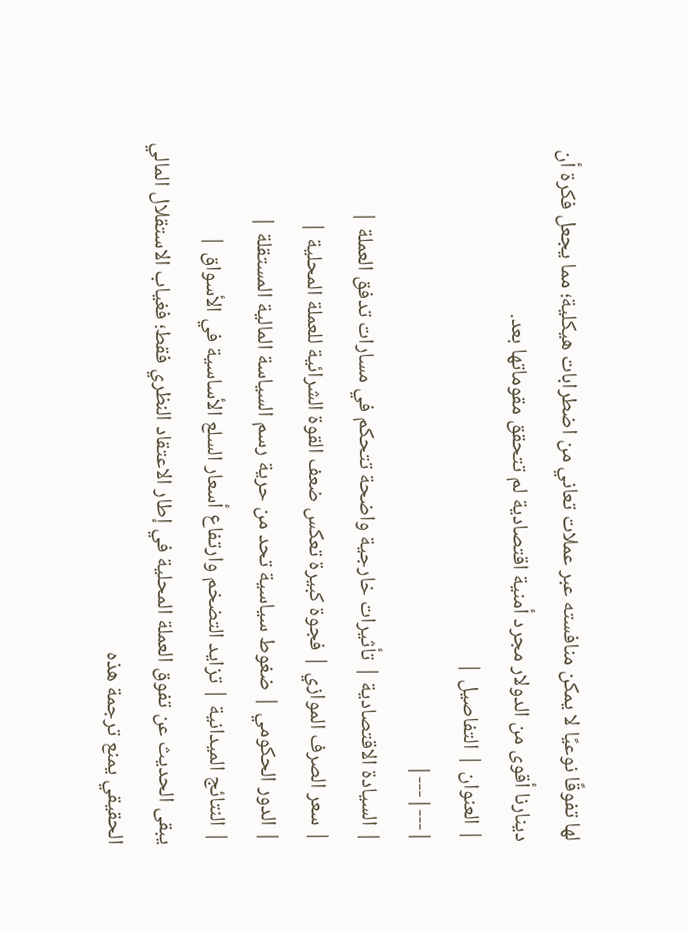لها تفوقًا نوعيًا لا يمكن منافسته عبر عملات تعاني من اضطرابات هيكلية؛ مما يجعل فكرة أن دينارنا أقوى من الدولار مجرد أمنية اقتصادية لم تتحقق مقوماتها بعد.
| العنوان | التفاصيل |
|---|---|
| السيادة الاقتصادية | تأثيرات خارجية واضحة تتحكم في مسارات تدفق العملة |
| سعر الصرف الموازي | فجوة كبيرة تعكس ضعف القوة الشرائية للعملة المحلية |
| الدور الحكومي | ضغوط سياسية تحد من حرية رسم السياسة المالية المستقلة |
| النتائج الميدانية | تزايد التضخم وارتفاع أسعار السلع الأساسية في الأسواق |
يبقى الحديث عن تفوق العملة المحلية في إطار الاعتقاد النظري فقط؛ فغياب الاستقلال المالي الحقيقي يمنع ترجمة هذه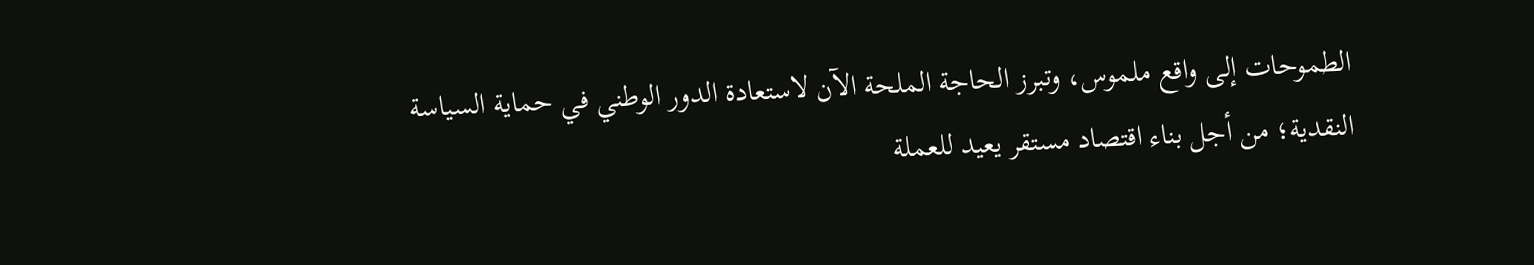الطموحات إلى واقع ملموس، وتبرز الحاجة الملحة الآن لاستعادة الدور الوطني في حماية السياسة النقدية؛ من أجل بناء اقتصاد مستقر يعيد للعملة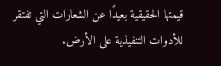قيمتها الحقيقية بعيدًا عن الشعارات التي تفتقر للأدوات التنفيذية على الأرض.